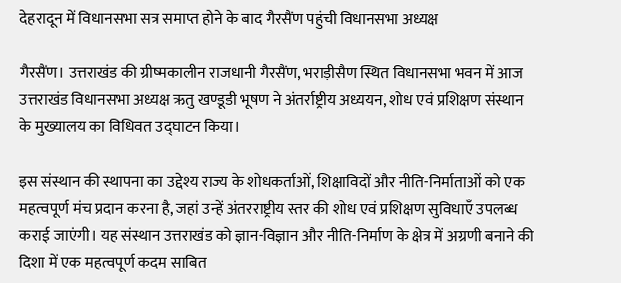देहरादून में विधानसभा सत्र समाप्त होने के बाद गैरसैंण पहुंची विधानसभा अध्यक्ष

गैरसैंण। उत्तराखंड की ग्रीष्मकालीन राजधानी गैरसैंण, भराड़ीसैण स्थित विधानसभा भवन में आज उत्तराखंड विधानसभा अध्यक्ष ऋतु खण्डूडी भूषण ने अंतर्राष्ट्रीय अध्ययन, शोध एवं प्रशिक्षण संस्थान के मुख्यालय का विधिवत उद्घाटन किया।

इस संस्थान की स्थापना का उद्देश्य राज्य के शोधकर्ताओं, शिक्षाविदों और नीति-निर्माताओं को एक महत्वपूर्ण मंच प्रदान करना है, जहां उन्हें अंतरराष्ट्रीय स्तर की शोध एवं प्रशिक्षण सुविधाएँ उपलब्ध कराई जाएंगी। यह संस्थान उत्तराखंड को ज्ञान-विज्ञान और नीति-निर्माण के क्षेत्र में अग्रणी बनाने की दिशा में एक महत्वपूर्ण कदम साबित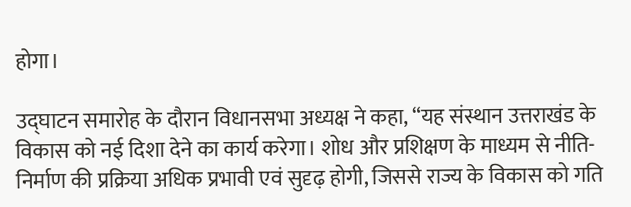होगा।

उद्घाटन समारोह के दौरान विधानसभा अध्यक्ष ने कहा, “यह संस्थान उत्तराखंड के विकास को नई दिशा देने का कार्य करेगा। शोध और प्रशिक्षण के माध्यम से नीति-निर्माण की प्रक्रिया अधिक प्रभावी एवं सुदृढ़ होगी, जिससे राज्य के विकास को गति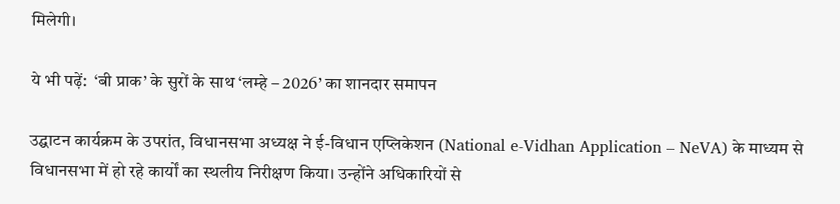मिलेगी।

ये भी पढ़ें:  ‘बी प्राक’ के सुरों के साथ ‘लम्हे – 2026’ का शानदार समापन

उद्घाटन कार्यक्रम के उपरांत, विधानसभा अध्यक्ष ने ई-विधान एप्लिकेशन (National e-Vidhan Application – NeVA) के माध्यम से विधानसभा में हो रहे कार्यों का स्थलीय निरीक्षण किया। उन्होंने अधिकारियों से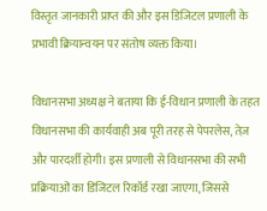विस्तृत जानकारी प्राप्त की और इस डिजिटल प्रणाली के प्रभावी क्रियान्वयन पर संतोष व्यक्त किया।

विधानसभा अध्यक्ष ने बताया कि ई-विधान प्रणाली के तहत विधानसभा की कार्यवाही अब पूरी तरह से पेपरलेस, तेज़ और पारदर्शी होगी। इस प्रणाली से विधानसभा की सभी प्रक्रियाओं का डिजिटल रिकॉर्ड रखा जाएगा, जिससे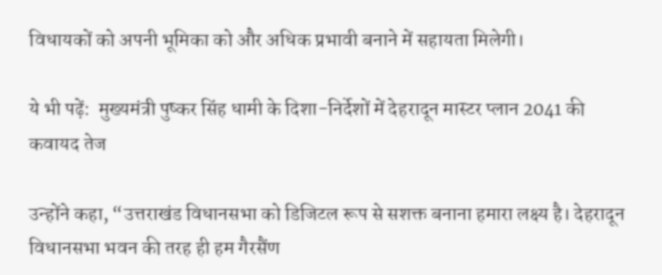विधायकों को अपनी भूमिका को और अधिक प्रभावी बनाने में सहायता मिलेगी।

ये भी पढ़ें:  मुख्यमंत्री पुष्कर सिंह धामी के दिशा-निर्देशों में देहरादून मास्टर प्लान 2041 की कवायद तेज

उन्होंने कहा, “उत्तराखंड विधानसभा को डिजिटल रूप से सशक्त बनाना हमारा लक्ष्य है। देहरादून विधानसभा भवन की तरह ही हम गैरसैंण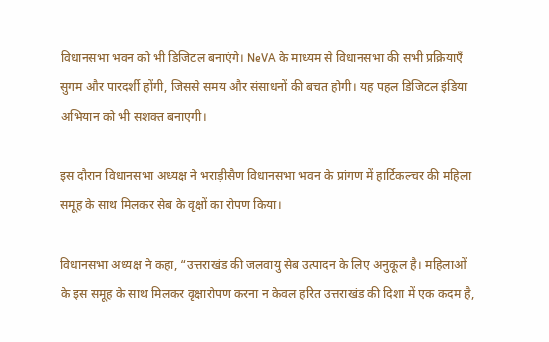विधानसभा भवन को भी डिजिटल बनाएंगे। NeVA के माध्यम से विधानसभा की सभी प्रक्रियाएँ सुगम और पारदर्शी होंगी, जिससे समय और संसाधनों की बचत होगी। यह पहल डिजिटल इंडिया अभियान को भी सशक्त बनाएगी।

इस दौरान विधानसभा अध्यक्ष ने भराड़ीसैण विधानसभा भवन के प्रांगण में हार्टिकल्चर की महिला समूह के साथ मिलकर सेब के वृक्षों का रोपण किया।

विधानसभा अध्यक्ष ने कहा, “उत्तराखंड की जलवायु सेब उत्पादन के लिए अनुकूल है। महिलाओं के इस समूह के साथ मिलकर वृक्षारोपण करना न केवल हरित उत्तराखंड की दिशा में एक कदम है,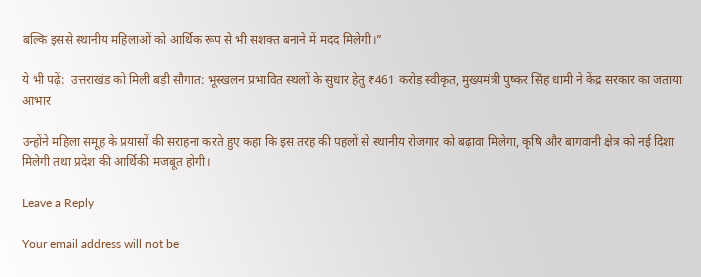बल्कि इससे स्थानीय महिलाओं को आर्थिक रूप से भी सशक्त बनाने में मदद मिलेगी।”

ये भी पढ़ें:  उत्तराखंड को मिली बड़ी सौगात: भूस्खलन प्रभावित स्थलों के सुधार हेतु ₹461 करोड़ स्वीकृत, मुख्यमंत्री पुष्कर सिंह धामी ने केंद्र सरकार का जताया आभार

उन्होंने महिला समूह के प्रयासों की सराहना करते हुए कहा कि इस तरह की पहलों से स्थानीय रोजगार को बढ़ावा मिलेगा, कृषि और बागवानी क्षेत्र को नई दिशा मिलेगी तथा प्रदेश की आर्थिकी मजबूत होगी।

Leave a Reply

Your email address will not be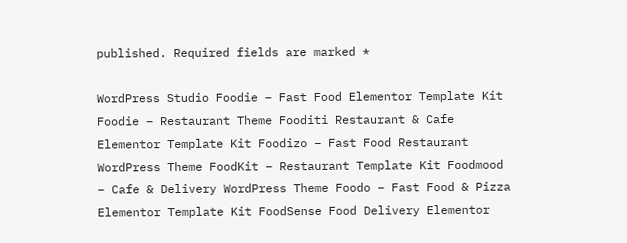published. Required fields are marked *

WordPress Studio Foodie – Fast Food Elementor Template Kit Foodie – Restaurant Theme Fooditi Restaurant & Cafe Elementor Template Kit Foodizo – Fast Food Restaurant WordPress Theme FoodKit – Restaurant Template Kit Foodmood – Cafe & Delivery WordPress Theme Foodo – Fast Food & Pizza Elementor Template Kit FoodSense Food Delivery Elementor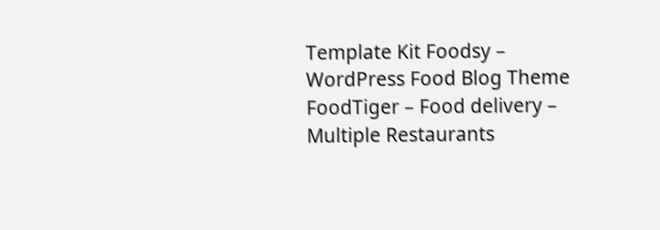Template Kit Foodsy – WordPress Food Blog Theme FoodTiger – Food delivery – Multiple Restaurants